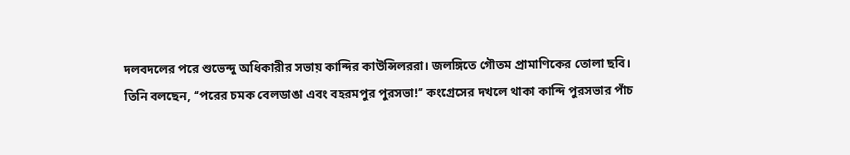দলবদলের পরে শুভেন্দু অধিকারীর সভায় কান্দির কাউন্সিলররা। জলঙ্গিতে গৌতম প্রামাণিকের তোলা ছবি।
তিনি বলছেন, ‘‘পরের চমক বেলডাঙা এবং বহরমপুর পুরসভা!’’ কংগ্রেসের দখলে থাকা কান্দি পুরসভার পাঁচ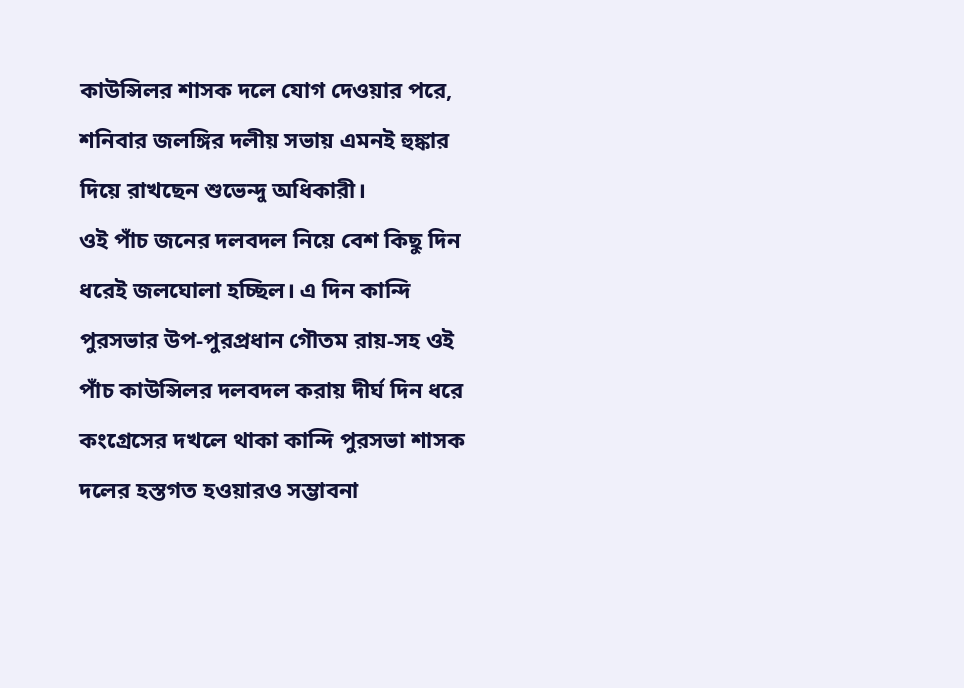কাউন্সিলর শাসক দলে যোগ দেওয়ার পরে, শনিবার জলঙ্গির দলীয় সভায় এমনই হুঙ্কার দিয়ে রাখছেন শুভেন্দু অধিকারী।
ওই পাঁচ জনের দলবদল নিয়ে বেশ কিছু দিন ধরেই জলঘোলা হচ্ছিল। এ দিন কান্দি পুরসভার উপ-পুরপ্রধান গৌতম রায়-সহ ওই পাঁচ কাউন্সিলর দলবদল করায় দীর্ঘ দিন ধরে কংগ্রেসের দখলে থাকা কান্দি পুরসভা শাসক দলের হস্তগত হওয়ারও সম্ভাবনা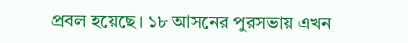প্রবল হয়েছে। ১৮ আসনের পুরসভায় এখন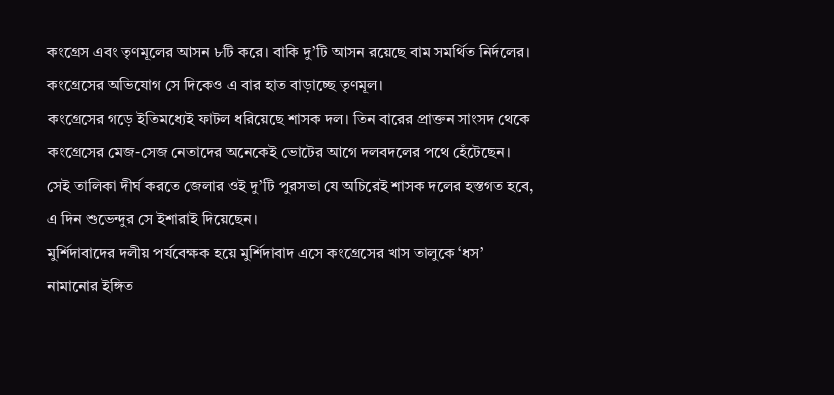কংগ্রেস এবং তৃণমূলের আসন ৮টি করে। বাকি দু’টি আসন রয়েছে বাম সমর্থিত নির্দলের। কংগ্রেসের অভিযোগ সে দিকেও এ বার হাত বাড়াচ্ছে তৃণমূল।
কংগ্রেসের গড়ে ইতিমধ্যেই ফাটল ধরিয়েছে শাসক দল। তিন বারের প্রাক্তন সাংসদ থেকে কংগ্রেসের মেজ-সেজ নেতাদের অনেকেই ভোটের আগে দলবদলের পথে হেঁটেছেন। সেই তালিকা দীর্ঘ করতে জেলার ওই দু’টি পুরসভা যে অচিরেই শাসক দলের হস্তগত হবে, এ দিন শুভেন্দুর সে ইশারাই দিয়েছেন।
মুর্শিদাবাদের দলীয় পর্যবেক্ষক হয়ে মুর্শিদাবাদ এসে কংগ্রেসের খাস তালুকে ‘ধস’ নামানোর ইঙ্গিত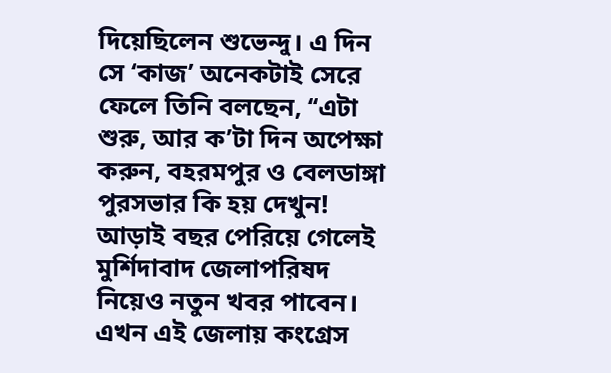দিয়েছিলেন শুভেন্দু। এ দিন সে ‘কাজ’ অনেকটাই সেরে ফেলে তিনি বলছেন, ‘‘এটা শুরু, আর ক’টা দিন অপেক্ষা করুন, বহরমপুর ও বেলডাঙ্গা পুরসভার কি হয় দেখুন! আড়াই বছর পেরিয়ে গেলেই মুর্শিদাবাদ জেলাপরিষদ নিয়েও নতুন খবর পাবেন। এখন এই জেলায় কংগ্রেস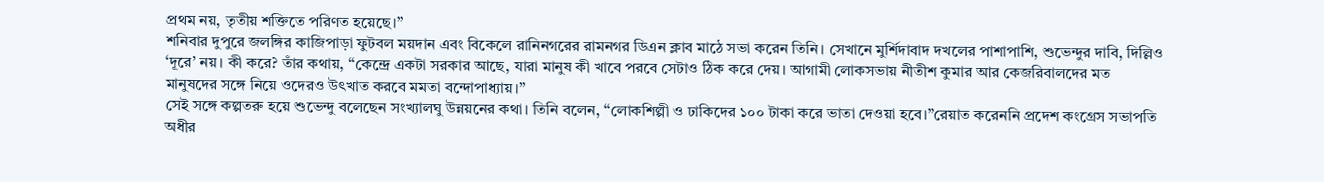প্রথম নয়, তৃতীয় শক্তিতে পরিণত হয়েছে।’’
শনিবার দুপুরে জলঙ্গির কাজিপাড়া ফুটবল ময়দান এবং বিকেলে রানিনগরের রামনগর ডিএন ক্লাব মাঠে সভা করেন তিনি। সেখানে মুর্শিদাবাদ দখলের পাশাপাশি, শুভেন্দুর দাবি, দিল্লিও ‘দূরে’ নয়। কী করে? তাঁর কথায়, ‘‘কেন্দ্রে একটা সরকার আছে, যারা মানুষ কী খাবে পরবে সেটাও ঠিক করে দেয়। আগামী লোকসভায় নীতীশ কুমার আর কেজরিবালদের মত মানুষদের সঙ্গে নিয়ে ওদেরও উৎখাত করবে মমতা বন্দোপাধ্যায়।’’
সেই সঙ্গে কল্পতরু হয়ে শুভেন্দু বলেছেন সংখ্যালঘু উন্নয়নের কথা। তিনি বলেন, ‘‘লোকশিল্পী ও ঢাকিদের ১০০ টাকা করে ভাতা দেওয়া হবে।’’রেয়াত করেননি প্রদেশ কংগ্রেস সভাপতি অধীর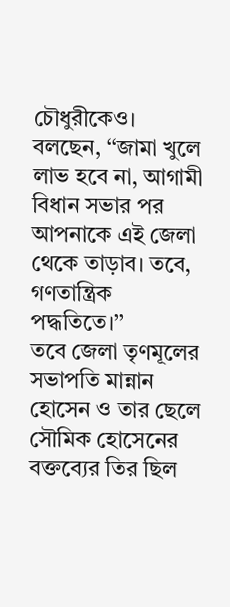চৌধুরীকেও। বলছেন, ‘‘জামা খুলে লাভ হবে না, আগামী বিধান সভার পর আপনাকে এই জেলা থেকে তাড়াব। তবে, গণতান্ত্রিক পদ্ধতিতে।’’
তবে জেলা তৃণমূলের সভাপতি মান্নান হোসেন ও তার ছেলে সৌমিক হোসেনের বক্তব্যের তির ছিল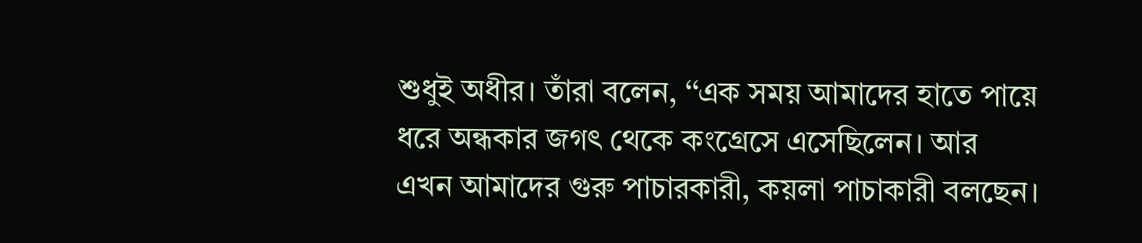শুধুই অধীর। তাঁরা বলেন, ‘‘এক সময় আমাদের হাতে পায়ে ধরে অন্ধকার জগৎ থেকে কংগ্রেসে এসেছিলেন। আর এখন আমাদের গুরু পাচারকারী, কয়লা পাচাকারী বলছেন।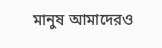মানুষ আমাদেরও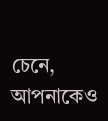চেনে, আপনাকেও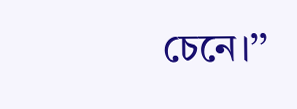চেনে।’’